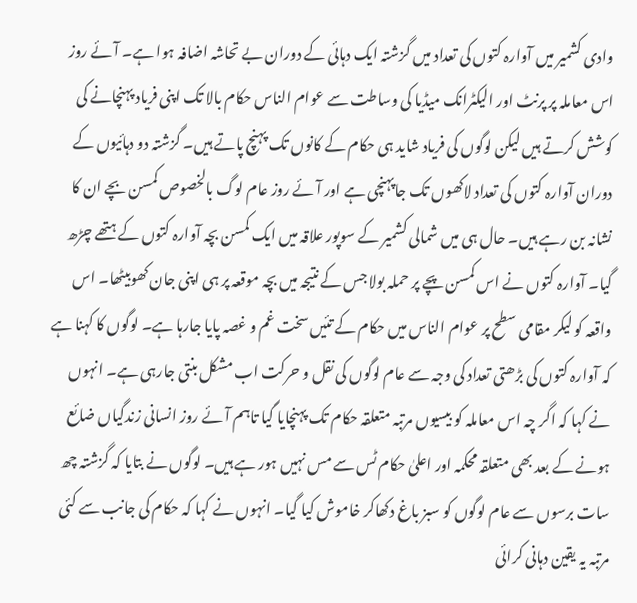وادی کشمیر میں آوارہ کتوں کی تعداد میں گزشتہ ایک دہائی کے دوران بے تحاشہ اضافہ ہوا ہے۔ آئے روز اس معاملہ پر پرنٹ اور الیکٹرانک میڈیا کی وساطت سے عوام الناس حکام بالا تک اپنی فریاد پہنچانے کی کوشش کرتے ہیں لیکن لوگوں کی فریاد شاید ہی حکام کے کانوں تک پہنچ پاتے ہیں۔ گزشتہ دو دہائیوں کے دوران آوارہ کتوں کی تعداد لاکھوں تک جاپہنچی ہے اور آئے روز عام لوگ بالخصوص کمسن بچے ان کا نشانہ بن رہے ہیں۔ حال ہی میں شمالی کشمیر کے سوپور علاقہ میں ایک کمسن بچہ آوارہ کتوں کے ہتھے چڑھ گیا۔ آوارہ کتوں نے اس کمسن پچے پر حملہ بولا جس کے نتیجہ میں بچہ موقعہ پر ہی اپنی جان کھوبیٹھا۔ اس واقعہ کو لیکر مقامی سطح پر عوام الناس میں حکام کے تئیں سخت غم و غصہ پایا جارہا ہے۔ لوگوں کا کہنا ہے کہ آوارہ کتوں کی بڑھتی تعداد کی وجہ سے عام لوگوں کی نقل و حرکت اب مشکل بنتی جارہی ہے۔ انہوں نے کہا کہ اگر چہ اس معاملہ کو بیسیوں مرتبہ متعلقہ حکام تک پہنچایا گیا تاہم آئے روز انسانی زندگیاں ضائع ہونے کے بعد بھی متعلقہ محکمہ اور اعلیٰ حکام ٹس سے مس نہیں ہور ہے ہیں۔ لوگوں نے بتایا کہ گزشتہ چھ سات برسوں سے عام لوگوں کو سبز باغ دکھاکر خاموش کیا گیا۔ انہوں نے کہا کہ حکام کی جانب سے کئی مرتبہ یہ یقین دہانی کرائی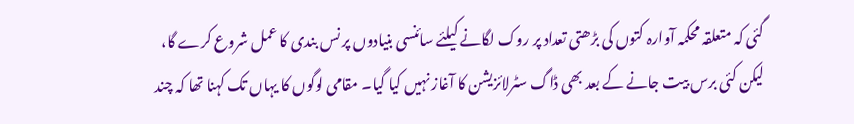گئی کہ متعلقہ محکمہ آوارہ کتوں کی بڑھتی تعداد پر روک لگانے کیلئے سائنسی بنیادوں پر نس بندی کا عمل شروع کرے گا، لیکن کئی برس بیت جانے کے بعد بھی ڈاگ سٹرلائزیشن کا آغاز نہیں کیا گیا۔ مقامی لوگوں کا یہاں تک کہنا تھا کہ چند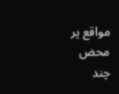مواقع پر محض چند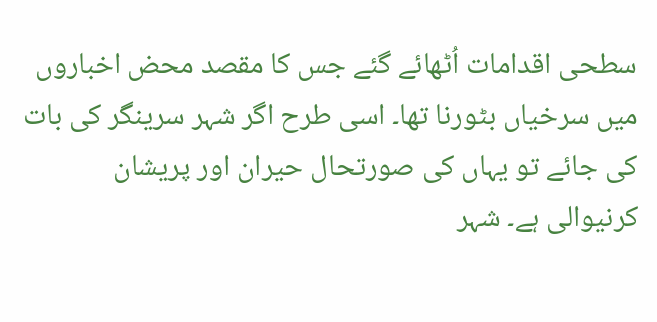سطحی اقدامات اُٹھائے گئے جس کا مقصد محض اخباروں میں سرخیاں بٹورنا تھا۔ اسی طرح اگر شہر سرینگر کی بات کی جائے تو یہاں کی صورتحال حیران اور پریشان کرنیوالی ہے۔ شہر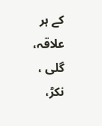کے ہر علاقہ، گلی ، نکڑ،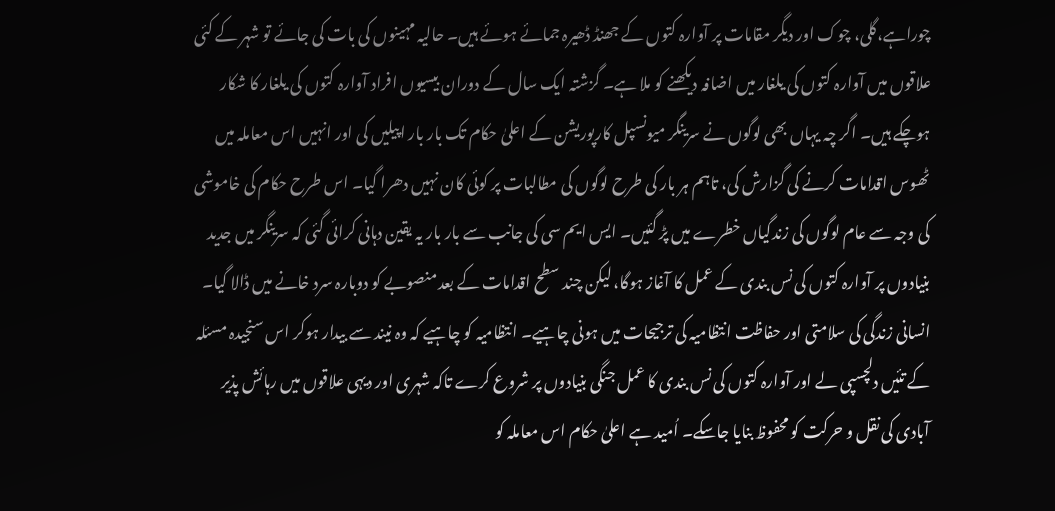چوراہے،گلی، چوک اور دیگر مقامات پر آوارہ کتوں کے جھنڈ ڈھیرہ جمائے ہوئے ہیں۔ حالیہ مہینوں کی بات کی جائے تو شہر کے کئی علاقوں میں آوارہ کتوں کی یلغار میں اضافہ دیکھنے کو ملا ہے۔ گزشتہ ایک سال کے دوران بیسیوں افراد آوارہ کتوں کی یلغار کا شکار ہوچکے ہیں۔ اگر چہ یہاں بھی لوگوں نے سرینگر میونسپل کارپوریشن کے اعلیٰ حکام تک بار بار اپیلیں کی اور انہیں اس معاملہ میں ٹھوس اقدامات کرنے کی گزارش کی، تاہم ہر بار کی طرح لوگوں کی مطالبات پر کوئی کان نہیں دھرا گیا۔ اس طرح حکام کی خاموشی کی وجہ سے عام لوگوں کی زندگیاں خطرے میں پڑ گئیں۔ ایس ایم سی کی جانب سے بار بار یہ یقین دہانی کرائی گئی کہ سرینگر میں جدید بنیادوں پر آوارہ کتوں کی نس بندی کے عمل کا آغاز ہوگا، لیکن چند سطح اقدامات کے بعد منصوبے کو دوبارہ سرد خانے میں ڈالا گیا۔ انسانی زندگی کی سلامتی اور حفاظت انتظامیہ کی ترجیحات میں ہونی چاہیے۔ انتظامیہ کو چاہیے کہ وہ نیند سے بیدار ہوکر اس سنجیدہ مسئلہ کے تئیں دلچسپی لے اور آوارہ کتوں کی نس بندی کا عمل جنگی بنیادوں پر شروع کرے تاکہ شہری اور دیہی علاقوں میں رہائش پذیر آبادی کی نقل و حرکت کو محفوظ بنایا جاسکے۔ اُمید ہے اعلیٰ حکام اس معاملہ کو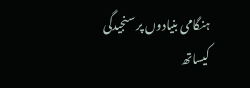ہنگامی بنیادوں پر سنجیدگی کیساتھ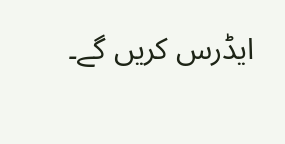ایڈرس کریں گے۔